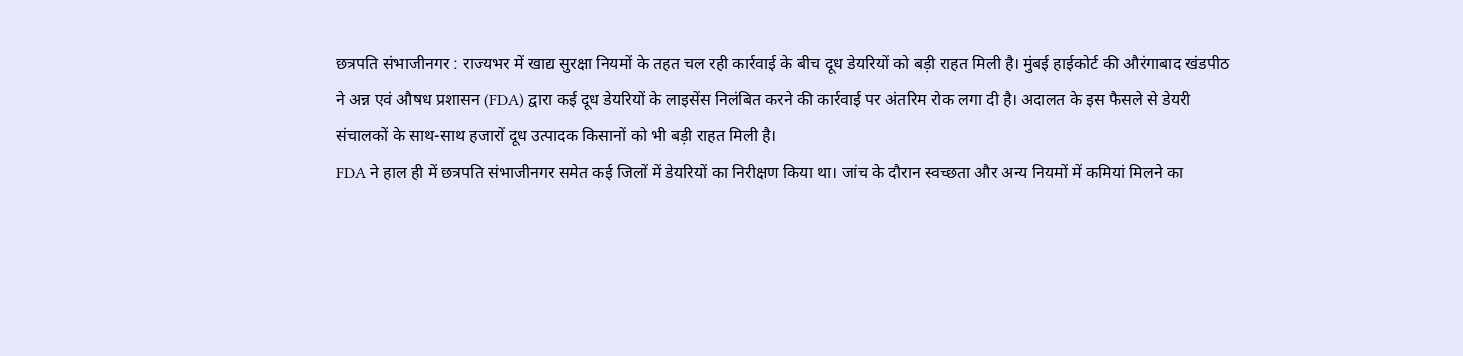छत्रपति संभाजीनगर : राज्यभर में खाद्य सुरक्षा नियमों के तहत चल रही कार्रवाई के बीच दूध डेयरियों को बड़ी राहत मिली है। मुंबई हाईकोर्ट की औरंगाबाद खंडपीठ ने अन्न एवं औषध प्रशासन (FDA) द्वारा कई दूध डेयरियों के लाइसेंस निलंबित करने की कार्रवाई पर अंतरिम रोक लगा दी है। अदालत के इस फैसले से डेयरी संचालकों के साथ-साथ हजारों दूध उत्पादक किसानों को भी बड़ी राहत मिली है।
FDA ने हाल ही में छत्रपति संभाजीनगर समेत कई जिलों में डेयरियों का निरीक्षण किया था। जांच के दौरान स्वच्छता और अन्य नियमों में कमियां मिलने का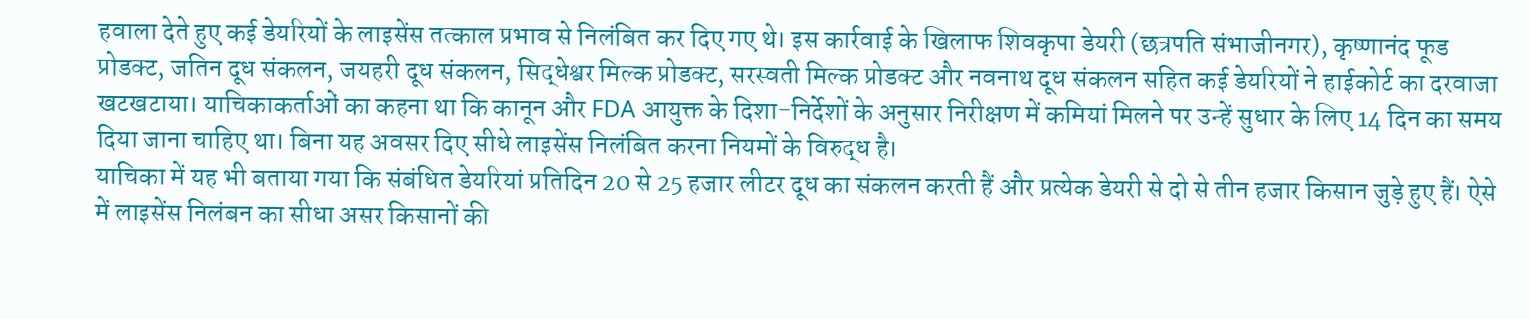हवाला देते हुए कई डेयरियों के लाइसेंस तत्काल प्रभाव से निलंबित कर दिए गए थे। इस कार्रवाई के खिलाफ शिवकृपा डेयरी (छत्रपति संभाजीनगर), कृष्णानंद फूड प्रोडक्ट, जतिन दूध संकलन, जयहरी दूध संकलन, सिद्धेश्वर मिल्क प्रोडक्ट, सरस्वती मिल्क प्रोडक्ट और नवनाथ दूध संकलन सहित कई डेयरियों ने हाईकोर्ट का दरवाजा खटखटाया। याचिकाकर्ताओं का कहना था कि कानून और FDA आयुक्त के दिशा-निर्देशों के अनुसार निरीक्षण में कमियां मिलने पर उन्हें सुधार के लिए 14 दिन का समय दिया जाना चाहिए था। बिना यह अवसर दिए सीधे लाइसेंस निलंबित करना नियमों के विरुद्ध है।
याचिका में यह भी बताया गया कि संबंधित डेयरियां प्रतिदिन 20 से 25 हजार लीटर दूध का संकलन करती हैं और प्रत्येक डेयरी से दो से तीन हजार किसान जुड़े हुए हैं। ऐसे में लाइसेंस निलंबन का सीधा असर किसानों की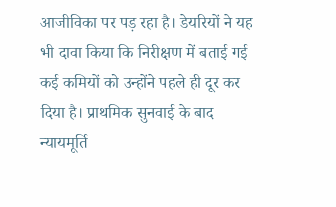आजीविका पर पड़ रहा है। डेयरियों ने यह भी दावा किया कि निरीक्षण में बताई गई कई कमियों को उन्होंने पहले ही दूर कर दिया है। प्राथमिक सुनवाई के बाद न्यायमूर्ति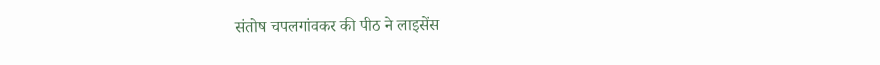संतोष चपलगांवकर की पीठ ने लाइसेंस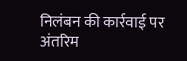निलंबन की कार्रवाई पर अंतरिम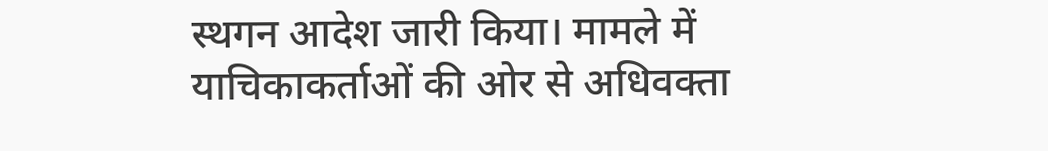स्थगन आदेश जारी किया। मामले में याचिकाकर्ताओं की ओर से अधिवक्ता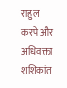राहुल करपे और अधिवक्ता शशिकांत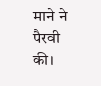माने ने पैरवी की।